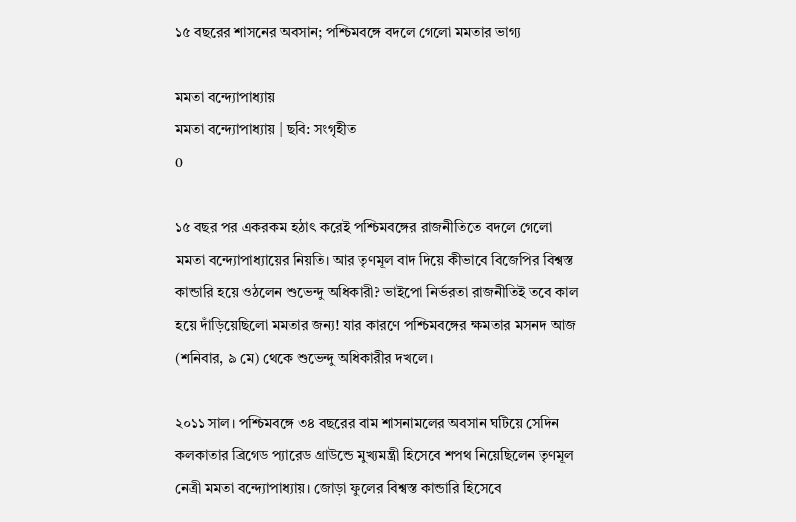১৫ বছরের শাসনের অবসান; পশ্চিমবঙ্গে বদলে গেলো মমতার ভাগ্য

মমতা বন্দ্যোপাধ্যায়
মমতা বন্দ্যোপাধ্যায় | ছবি: সংগৃহীত
0

১৫ বছর পর একরকম হঠাৎ করেই পশ্চিমবঙ্গের রাজনীতিতে বদলে গেলো মমতা বন্দ্যোপাধ্যায়ের নিয়তি। আর তৃণমূল বাদ দিয়ে কীভাবে বিজেপির বিশ্বস্ত কান্ডারি হয়ে ওঠলেন শুভেন্দু অধিকারী? ভাইপো নির্ভরতা রাজনীতিই তবে কাল হয়ে দাঁড়িয়েছিলো মমতার জন্য! যার কারণে পশ্চিমবঙ্গের ক্ষমতার মসনদ আজ (শনিবার, ৯ মে) থেকে শুভেন্দু অধিকারীর দখলে।

২০১১ সাল। পশ্চিমবঙ্গে ৩৪ বছরের বাম শাসনামলের অবসান ঘটিয়ে সেদিন কলকাতার ব্রিগেড প্যারেড গ্রাউন্ডে মুখ্যমন্ত্রী হিসেবে শপথ নিয়েছিলেন তৃণমূল নেত্রী মমতা বন্দ্যোপাধ্যায়। জোড়া ফুলের বিশ্বস্ত কান্ডারি হিসেবে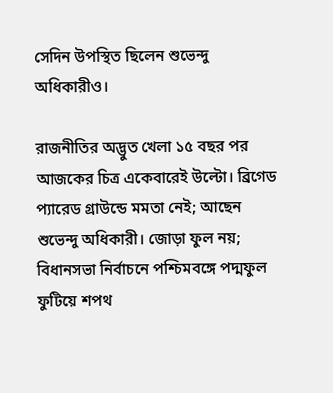সেদিন উপস্থিত ছিলেন শুভেন্দু অধিকারীও।

রাজনীতির অদ্ভুত খেলা ১৫ বছর পর আজকের চিত্র একেবারেই উল্টো। ব্রিগেড প্যারেড গ্রাউন্ডে মমতা নেই; আছেন শুভেন্দু অধিকারী। জোড়া ফুল নয়; বিধানসভা নির্বাচনে পশ্চিমবঙ্গে পদ্মফুল ফুটিয়ে শপথ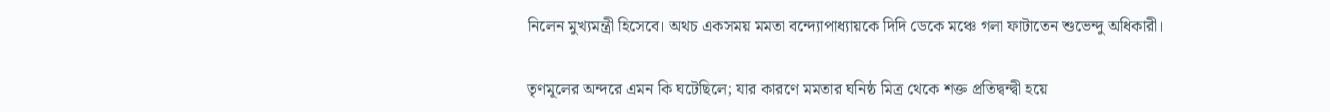নিলেন মুখ্যমন্ত্রী হিসেবে। অথচ একসময় মমতা বন্দ্যোপাধ্যায়কে দিদি ডেকে মঞ্চে গলা ফাটাতেন শুভেন্দু অধিকারী।

তৃণমূলের অন্দরে এমন কি ঘটেছিলে; যার কারণে মমতার ঘনিষ্ঠ মিত্র থেকে শক্ত প্রতিদ্বন্দ্বী হয়ে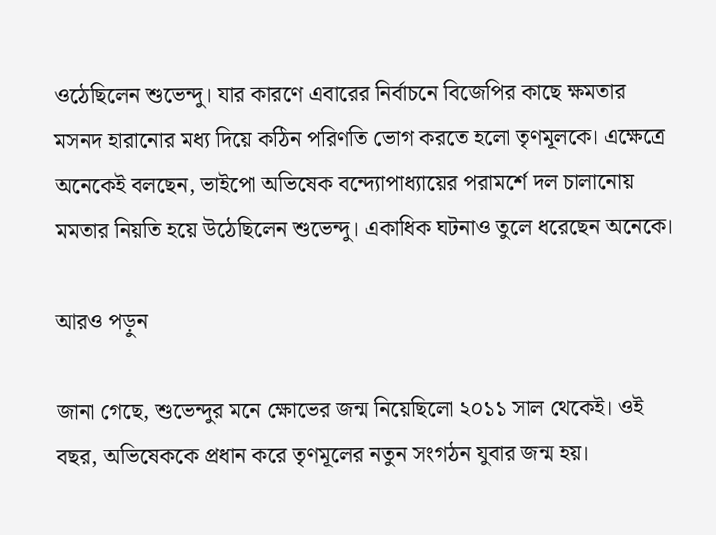ওঠেছিলেন শুভেন্দু। যার কারণে এবারের নির্বাচনে বিজেপির কাছে ক্ষমতার মসনদ হারানোর মধ্য দিয়ে কঠিন পরিণতি ভোগ করতে হলো তৃণমূলকে। এক্ষেত্রে অনেকেই বলছেন, ভাইপো অভিষেক বন্দ্যোপাধ্যায়ের পরামর্শে দল চালানোয় মমতার নিয়তি হয়ে উঠেছিলেন শুভেন্দু। একাধিক ঘটনাও তুলে ধরেছেন অনেকে।

আরও পড়ুন

জানা গেছে, শুভেন্দুর মনে ক্ষোভের জন্ম নিয়েছিলো ২০১১ সাল থেকেই। ওই বছর, অভিষেককে প্রধান করে তৃণমূলের নতুন সংগঠন যুবার জন্ম হয়।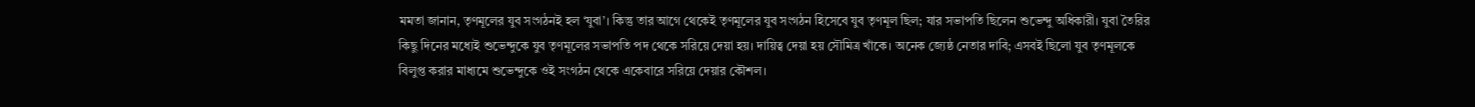মমতা জানান, তৃণমূলের যুব সংগঠনই হল ‘যুবা’। কিন্তু তার আগে থেকেই তৃণমূলের যুব সংগঠন হিসেবে যুব তৃণমূল ছিল; যার সভাপতি ছিলেন শুভেন্দু অধিকারী। যুবা তৈরির কিছু দিনের মধ্যেই শুভেন্দুকে যুব তৃণমূলের সভাপতি পদ থেকে সরিয়ে দেয়া হয়। দায়িত্ব দেয়া হয় সৌমিত্র খাঁকে। অনেক জ্যেষ্ঠ নেতার দাবি; এসবই ছিলো যুব তৃণমূলকে বিলুপ্ত করার মাধ্যমে শুভেন্দুকে ওই সংগঠন থেকে একেবারে সরিয়ে দেয়ার কৌশল।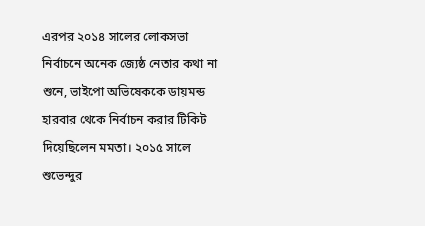এরপর ২০১৪ সালের লোকসভা নির্বাচনে অনেক জ্যেষ্ঠ নেতার কথা না শুনে, ভাইপো অভিষেককে ডায়মন্ড হারবার থেকে নির্বাচন করার টিকিট দিয়েছিলেন মমতা। ২০১৫ সালে শুভেন্দুর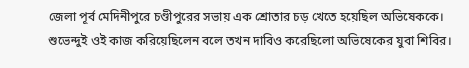জেলা পূর্ব মেদিনীপুরে চণ্ডীপুরের সভায় এক শ্রোতার চড় খেতে হয়েছিল অভিষেককে। শুভেন্দুই ওই কাজ করিয়েছিলেন বলে তখন দাবিও করেছিলো অভিষেকের যুবা শিবির।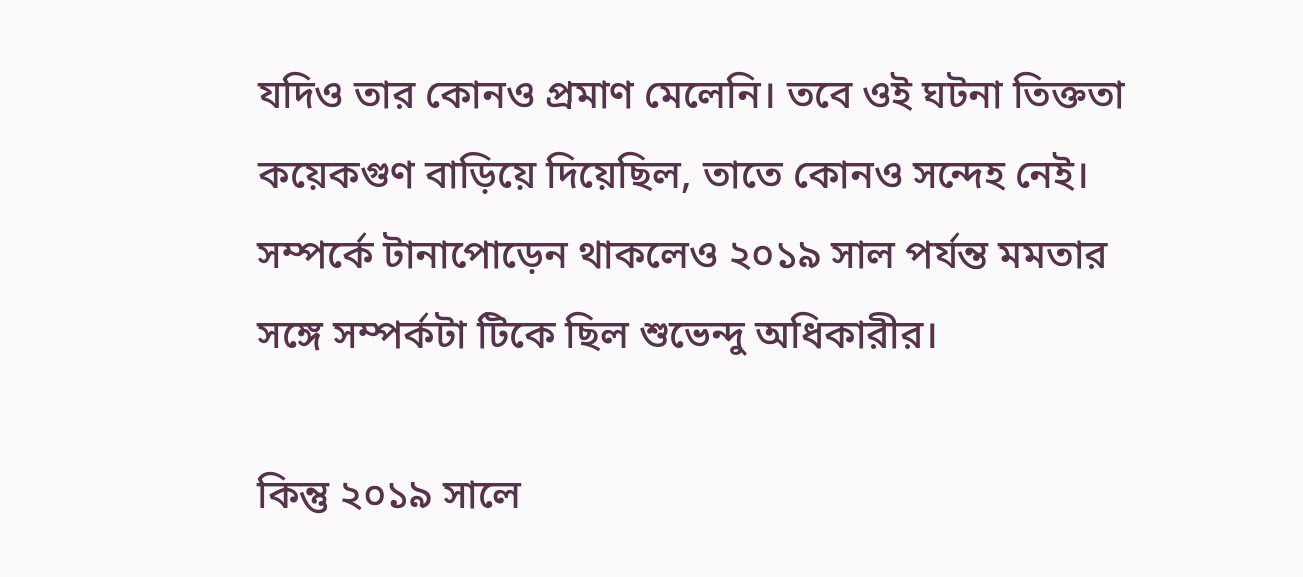যদিও তার কোনও প্রমাণ মেলেনি। তবে ওই ঘটনা তিক্ততা কয়েকগুণ বাড়িয়ে দিয়েছিল, তাতে কোনও সন্দেহ নেই। সম্পর্কে টানাপোড়েন থাকলেও ২০১৯ সাল পর্যন্ত মমতার সঙ্গে সম্পর্কটা টিকে ছিল শুভেন্দু অধিকারীর।

কিন্তু ২০১৯ সালে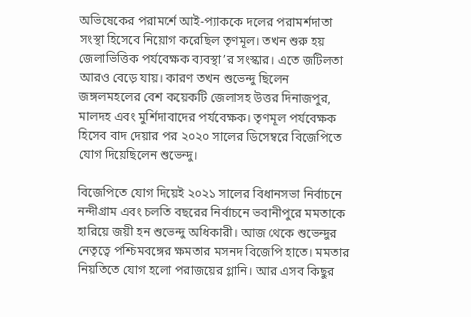অভিষেকের পরামর্শে আই-প্যাককে দলের পরামর্শদাতা সংস্থা হিসেবে নিয়োগ করেছিল তৃণমূল। তখন শুরু হয় জেলাভিত্তিক পর্যবেক্ষক ব্যবস্থা’র সংস্কার। এতে জটিলতা আরও বেড়ে যায়। কারণ তখন শুভেন্দু ছিলেন জঙ্গলমহলের বেশ কয়েকটি জেলাসহ উত্তর দিনাজপুর, মালদহ এবং মুর্শিদাবাদের পর্যবেক্ষক। তৃণমূল পর্যবেক্ষক হিসেব বাদ দেয়ার পর ২০২০ সালের ডিসেম্বরে বিজেপিতে যোগ দিয়েছিলেন শুভেন্দু।

বিজেপিতে যোগ দিয়েই ২০২১ সালের বিধানসভা নির্বাচনে নন্দীগ্রাম এবং চলতি বছরের নির্বাচনে ভবানীপুরে মমতাকে হারিয়ে জয়ী হন শুভেন্দু অধিকারী। আজ থেকে শুভেন্দুর নেতৃত্বে পশ্চিমবঙ্গের ক্ষমতার মসনদ বিজেপি হাতে। মমতার নিয়তিতে যোগ হলো পরাজয়ের গ্লানি। আর এসব কিছুর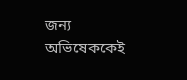জন্য অভিষেককেই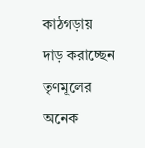কাঠগড়ায় দাড় করাচ্ছেন তৃণমূলের অনেক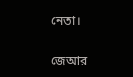নেতা।

জেআর